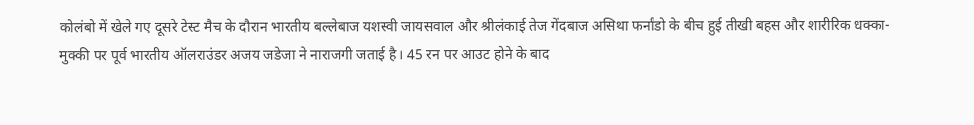कोलंबो में खेले गए दूसरे टेस्ट मैच के दौरान भारतीय बल्लेबाज यशस्वी जायसवाल और श्रीलंकाई तेज गेंदबाज असिथा फर्नांडो के बीच हुई तीखी बहस और शारीरिक धक्का-मुक्की पर पूर्व भारतीय ऑलराउंडर अजय जडेजा ने नाराजगी जताई है। 45 रन पर आउट होने के बाद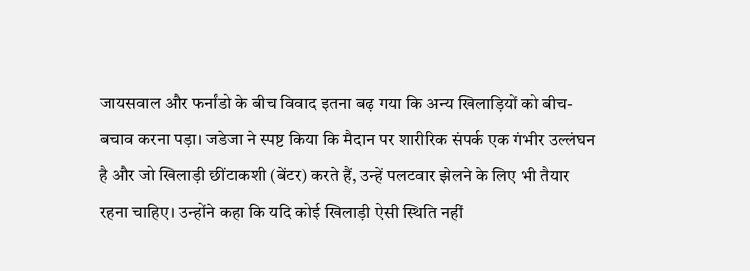जायसवाल और फर्नांडो के बीच विवाद इतना बढ़ गया कि अन्य खिलाड़ियों को बीच-बचाव करना पड़ा। जडेजा ने स्पष्ट किया कि मैदान पर शारीरिक संपर्क एक गंभीर उल्लंघन है और जो खिलाड़ी छींटाकशी (बेंटर) करते हैं, उन्हें पलटवार झेलने के लिए भी तैयार रहना चाहिए। उन्होंने कहा कि यदि कोई खिलाड़ी ऐसी स्थिति नहीं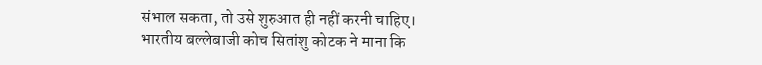संभाल सकता, तो उसे शुरुआत ही नहीं करनी चाहिए।
भारतीय बल्लेबाजी कोच सितांशु कोटक ने माना कि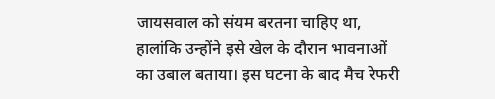जायसवाल को संयम बरतना चाहिए था, हालांकि उन्होंने इसे खेल के दौरान भावनाओं का उबाल बताया। इस घटना के बाद मैच रेफरी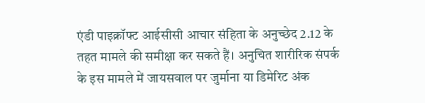एंडी पाइक्रॉफ्ट आईसीसी आचार संहिता के अनुच्छेद 2.12 के तहत मामले की समीक्षा कर सकते हैं। अनुचित शारीरिक संपर्क के इस मामले में जायसवाल पर जुर्माना या डिमेरिट अंक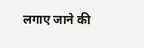लगाए जाने की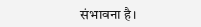संभावना है।